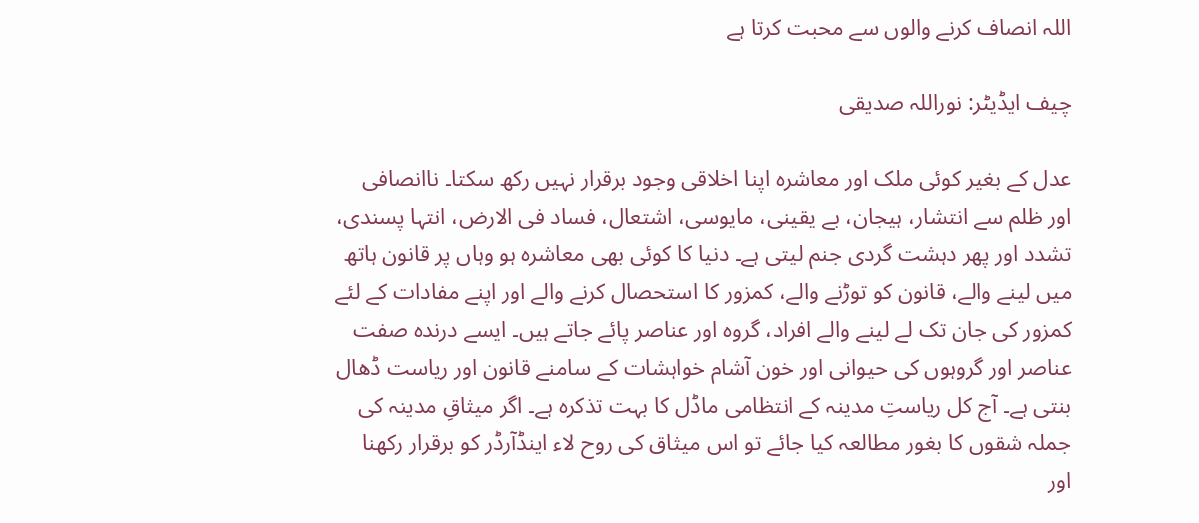اللہ انصاف کرنے والوں سے محبت کرتا ہے

چیف ایڈیٹر: نوراللہ صدیقی

عدل کے بغیر کوئی ملک اور معاشرہ اپنا اخلاقی وجود برقرار نہیں رکھ سکتا۔ ناانصافی اور ظلم سے انتشار، ہیجان، بے یقینی، مایوسی، اشتعال، فساد فی الارض، انتہا پسندی، تشدد اور پھر دہشت گردی جنم لیتی ہے۔ دنیا کا کوئی بھی معاشرہ ہو وہاں پر قانون ہاتھ میں لینے والے، قانون کو توڑنے والے، کمزور کا استحصال کرنے والے اور اپنے مفادات کے لئے کمزور کی جان تک لے لینے والے افراد، گروہ اور عناصر پائے جاتے ہیں۔ ایسے درندہ صفت عناصر اور گروہوں کی حیوانی اور خون آشام خواہشات کے سامنے قانون اور ریاست ڈھال بنتی ہے۔ آج کل ریاستِ مدینہ کے انتظامی ماڈل کا بہت تذکرہ ہے۔ اگر میثاقِ مدینہ کی جملہ شقوں کا بغور مطالعہ کیا جائے تو اس میثاق کی روح لاء اینڈآرڈر کو برقرار رکھنا اور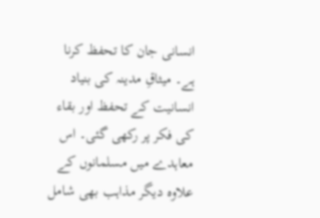انسانی جان کا تحفظ کرنا ہے۔ میثاقِ مدینہ کی بنیاد انسانیت کے تحفظ اور بقاء کی فکر پر رکھی گئی۔ اس معاہدے میں مسلمانوں کے علاوہ دیگر مذاہب بھی شامل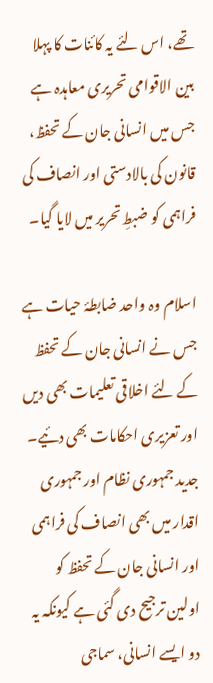تھے، اس لئے یہ کائنات کا پہلا بین الاقوامی تحریری معاہدہ ہے جس میں انسانی جان کے تحفظ، قانون کی بالادستی اور انصاف کی فراہمی کو ضبطِ تحریر میں لایا گیا۔

اسلام وہ واحد ضابطۂ حیات ہے جس نے انسانی جان کے تحفظ کے لئے اخلاقی تعلیمات بھی دیں اور تعزیری احکامات بھی دئیے۔ جدید جمہوری نظام اور جمہوری اقدار میں بھی انصاف کی فراہمی اور انسانی جان کے تحفظ کو اولین ترجیح دی گئی ہے کیونکہ یہ دو ایسے انسانی، سماجی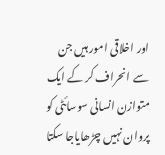اور اخلاقی امور ہیں جن سے انحراف کر کے ایک متوازن انسانی سوسائٹی کو پروان نہیں چڑھایاجا سکتا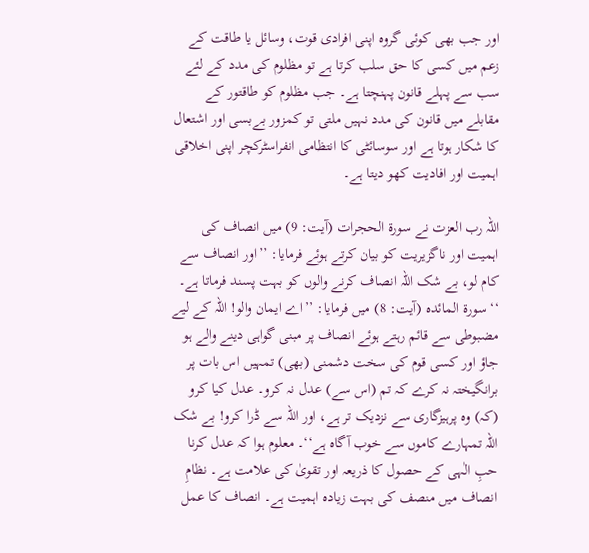اور جب بھی کوئی گروہ اپنی افرادی قوت، وسائل یا طاقت کے زعم میں کسی کا حق سلب کرتا ہے تو مظلوم کی مدد کے لئے سب سے پہلے قانون پہنچتا ہے۔ جب مظلوم کو طاقتور کے مقابلے میں قانون کی مدد نہیں ملتی تو کمزور بےبسی اور اشتعال کا شکار ہوتا ہے اور سوسائٹی کا انتظامی انفراسٹرکچر اپنی اخلاقی اہمیت اور افادیت کھو دیتا ہے۔

اللہ رب العزت نے سورۃ الحجرات (آیت: 9) میں انصاف کی اہمیت اور ناگزیریت کو بیان کرتے ہوئے فرمایا: ’’اور انصاف سے کام لو، بے شک اللہ انصاف کرنے والوں کو بہت پسند فرماتا ہے۔ ‘‘ سورۃ المائدہ (آیت: 8) میں فرمایا: ’’اے ایمان والو! اللہ کے لیے مضبوطی سے قائم رہتے ہوئے انصاف پر مبنی گواہی دینے والے ہو جاؤ اور کسی قوم کی سخت دشمنی (بھی) تمہیں اس بات پر برانگیختہ نہ کرے کہ تم (اس سے) عدل نہ کرو۔ عدل کیا کرو (کہ) وہ پرہیزگاری سے نزدیک تر ہے، اور اللہ سے ڈرا کرو! بے شک اللہ تمہارے کاموں سے خوب آگاہ ہے‘‘۔ معلوم ہوا کہ عدل کرنا حبِ الٰہی کے حصول کا ذریعہ اور تقویٰ کی علامت ہے۔ نظامِ انصاف میں منصف کی بہت زیادہ اہمیت ہے۔ انصاف کا عمل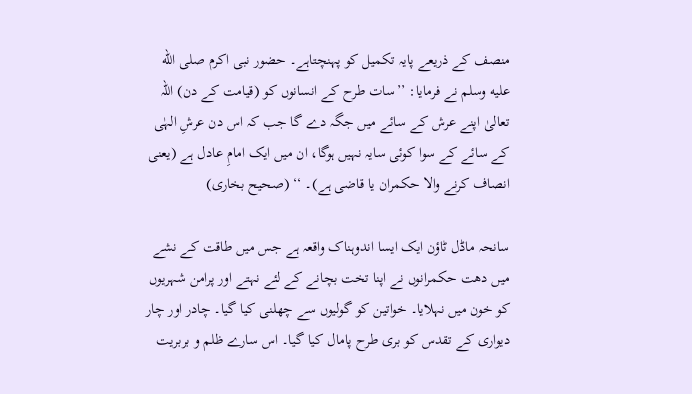منصف کے ذریعے پایہ تکمیل کو پہنچتاہے۔ حضور نبی اکرم صلى الله عليه وسلم نے فرمایا: ’’سات طرح کے انسانوں کو (قیامت کے دن) اللہ تعالیٰ اپنے عرش کے سائے میں جگہ دے گا جب کہ اس دن عرشِ الہٰی کے سائے کے سوا کوئی سایہ نہیں ہوگا، ان میں ایک امامِ عادل ہے (یعنی انصاف کرنے والا حکمران یا قاضی ہے)۔ ‘‘ (صحیح بخاری)

سانحہ ماڈل ٹاؤن ایک ایسا اندوہناک واقعہ ہے جس میں طاقت کے نشے میں دھت حکمرانوں نے اپنا تخت بچانے کے لئے نہتے اور پرامن شہریوں کو خون میں نہلایا۔ خواتین کو گولیوں سے چھلنی کیا گیا۔ چادر اور چار دیواری کے تقدس کو بری طرح پامال کیا گیا۔ اس سارے ظلم و بربریت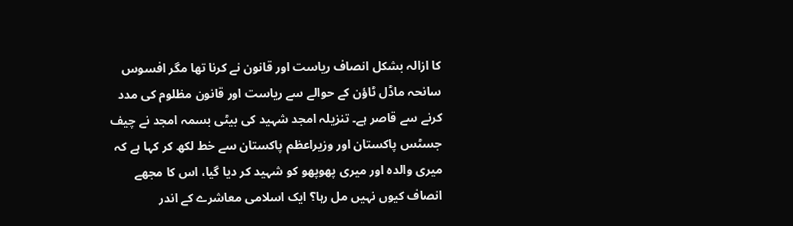کا ازالہ بشکل انصاف ریاست اور قانون نے کرنا تھا مگر افسوس سانحہ ماڈل ٹاؤن کے حوالے سے ریاست اور قانون مظلوم کی مدد کرنے سے قاصر ہے۔ تنزیلہ امجد شہید کی بیٹی بسمہ امجد نے چیف جسٹس پاکستان اور وزیراعظم پاکستان سے خط لکھ کر کہا ہے کہ میری والدہ اور میری پھوپھو کو شہید کر دیا گیا، اس کا مجھے انصاف کیوں نہیں مل رہا؟ ایک اسلامی معاشرے کے اندر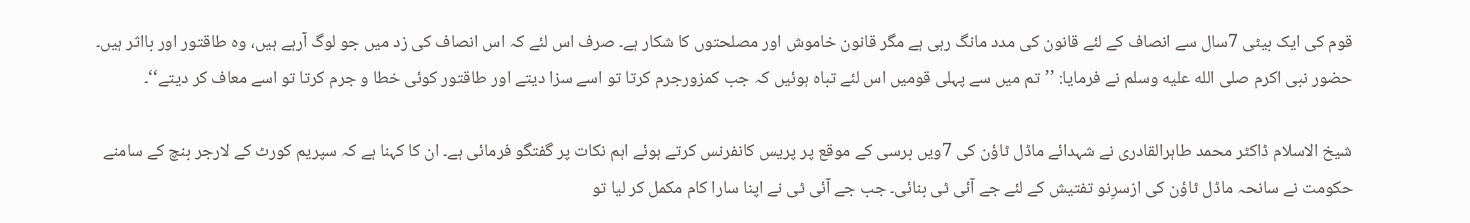قوم کی ایک بیٹی 7سال سے انصاف کے لئے قانون کی مدد مانگ رہی ہے مگر قانون خاموش اور مصلحتوں کا شکار ہے۔ صرف اس لئے کہ اس انصاف کی زد میں جو لوگ آرہے ہیں، وہ طاقتور اور بااثر ہیں۔ حضور نبی اکرم صلى الله عليه وسلم نے فرمایا: ’’تم میں سے پہلی قومیں اس لئے تباہ ہوئیں کہ جب کمزورجرم کرتا تو اسے سزا دیتے اور طاقتور کوئی خطا و جرم کرتا تو اسے معاف کر دیتے‘‘۔

شیخ الاسلام ڈاکٹر محمد طاہرالقادری نے شہدائے ماڈل ٹاؤن کی 7ویں برسی کے موقع پر پریس کانفرنس کرتے ہوئے اہم نکات پر گفتگو فرمائی ہے۔ ان کا کہنا ہے کہ سپریم کورٹ کے لارجر بنچ کے سامنے حکومت نے سانحہ ماڈل ٹاؤن کی ازسرِنو تفتیش کے لئے جے آئی ٹی بنائی۔ جب جے آئی ٹی نے اپنا سارا کام مکمل کر لیا تو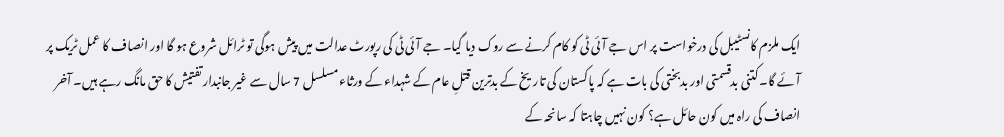ایک ملزم کانسٹیبل کی درخواست پر اس جے آئی ٹی کو کام کرنے سے روک دیا گیا۔ جے آئی ٹی کی رپورٹ عدالت میں پیش ہوگی تو ٹرائل شروع ہو گا اور انصاف کا عمل ٹریک پر آئے گا۔ کتنی بدقسمتی اور بدبختی کی بات ہے کہ پاکستان کی تاریخ کے بدترین قتلِ عام کے شہداء کے ورثاء مسلسل 7 سال سے غیر جانبدار تفتیش کا حق مانگ رہے ہیں۔ آخر انصاف کی راہ میں کون حائل ہے؟ کون نہیں چاہتا کہ سانحہ کے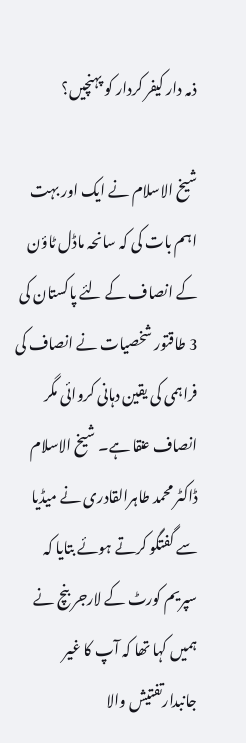ذمہ دار کیفر کردار کو پہنچیں؟

شیخ الاسلام نے ایک اور بہت اہم بات کی کہ سانحہ ماڈل ٹاؤن کے انصاف کے لئے پاکستان کی 3 طاقتور شخصیات نے انصاف کی فراہمی کی یقین دہانی کروائی مگر انصاف عنقا ہے۔ شیخ الاسلام ڈاکٹر محمد طاہرالقادری نے میڈیا سے گفتگو کرتے ہوئے بتایا کہ سپریم کورٹ کے لارجر بنچ نے ہمیں کہا تھا کہ آپ کا غیر جانبدارتفتیش والا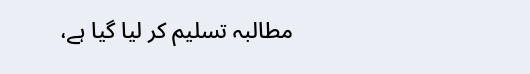مطالبہ تسلیم کر لیا گیا ہے،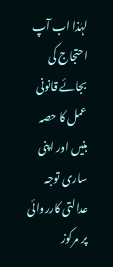لہٰذا اب آپ احتجاج کی بجائے قانونی عمل کا حصہ بنیں اور اپنی ساری توجہ عدالتی کارروائی پر مرکوز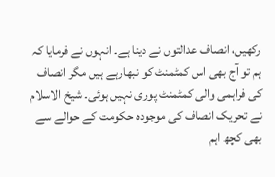رکھیں، انصاف عدالتوں نے دینا ہے۔ انہوں نے فرمایا کہ ہم تو آج بھی اس کمٹمنٹ کو نبھارہے ہیں مگر انصاف کی فراہمی والی کمٹمنٹ پوری نہیں ہوئی۔ شیخ الاسلام نے تحریک انصاف کی موجودہ حکومت کے حوالے سے بھی کچھ اہم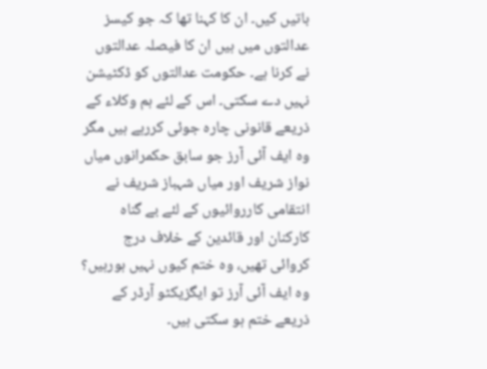باتیں کیں۔ ان کا کہنا تھا کہ جو کیسز عدالتوں میں ہیں ان کا فیصلہ عدالتوں نے کرنا ہے۔ حکومت عدالتوں کو ڈکٹیشن نہیں دے سکتی۔ اس کے لئے ہم وکلاء کے ذریعے قانونی چارہ جوئی کررہے ہیں مگر وہ ایف آئی آرز جو سابق حکمرانوں میاں نواز شریف اور میاں شہباز شریف نے انتقامی کارروائیوں کے لئے بے گناہ کارکنان اور قائدین کے خلاف درج کروائی تھیں، وہ ختم کیوں نہیں ہورہیں؟ وہ ایف آئی آرز تو ایگزیکٹو آرڈر کے ذریعے ختم ہو سکتی ہیں۔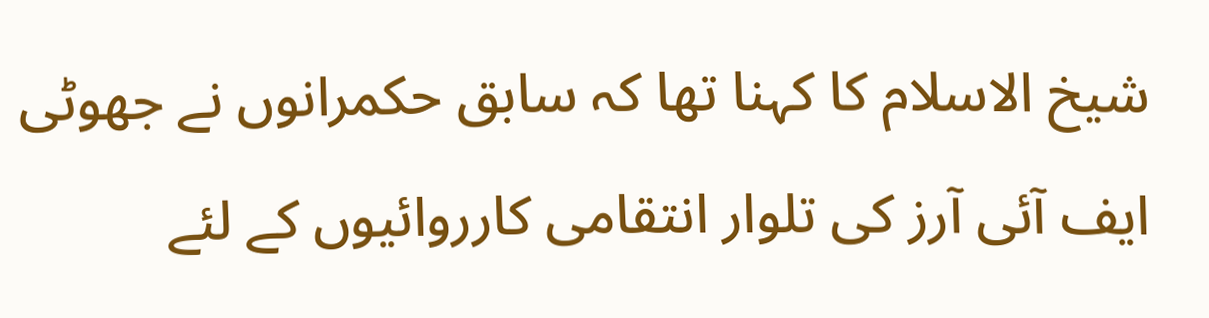شیخ الاسلام کا کہنا تھا کہ سابق حکمرانوں نے جھوٹی ایف آئی آرز کی تلوار انتقامی کارروائیوں کے لئے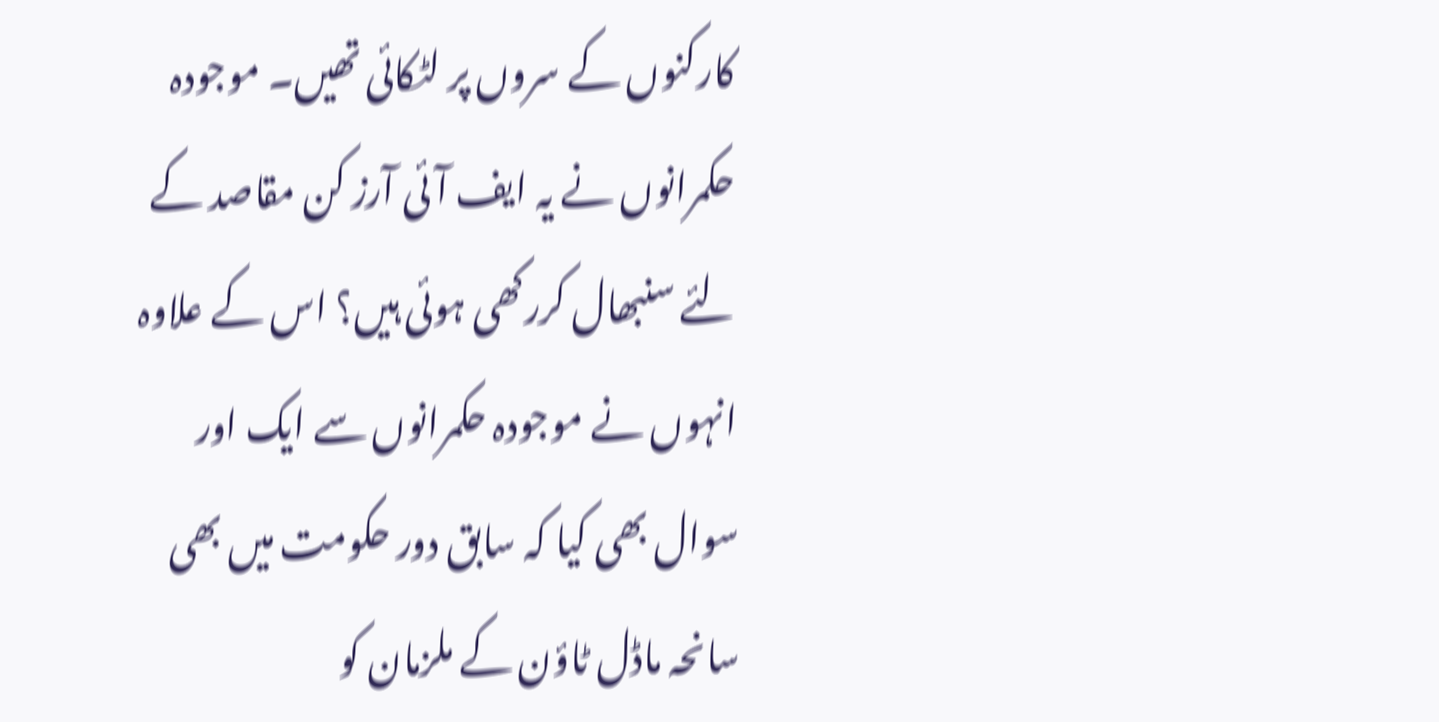کارکنوں کے سروں پر لٹکائی تھیں۔ موجودہ حکمرانوں نے یہ ایف آئی آرز کن مقاصد کے لئے سنبھال کررکھی ہوئی ہیں؟ اس کے علاوہ انہوں نے موجودہ حکمرانوں سے ایک اور سوال بھی کیا کہ سابق دور حکومت میں بھی سانحہ ماڈل ٹاؤن کے ملزمان کو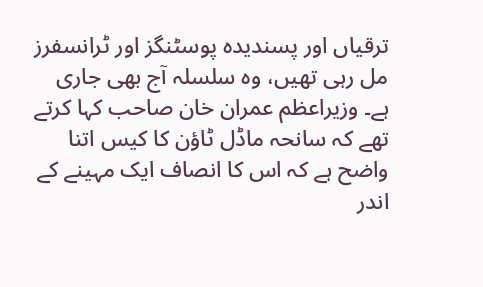ترقیاں اور پسندیدہ پوسٹنگز اور ٹرانسفرز مل رہی تھیں، وہ سلسلہ آج بھی جاری ہے۔ وزیراعظم عمران خان صاحب کہا کرتے تھے کہ سانحہ ماڈل ٹاؤن کا کیس اتنا واضح ہے کہ اس کا انصاف ایک مہینے کے اندر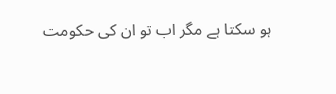ہو سکتا ہے مگر اب تو ان کی حکومت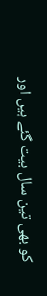کو بھی تین سال بیت گئے ہیں اور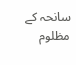سانحہ کے مظلوم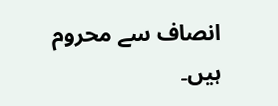انصاف سے محروم ہیں۔